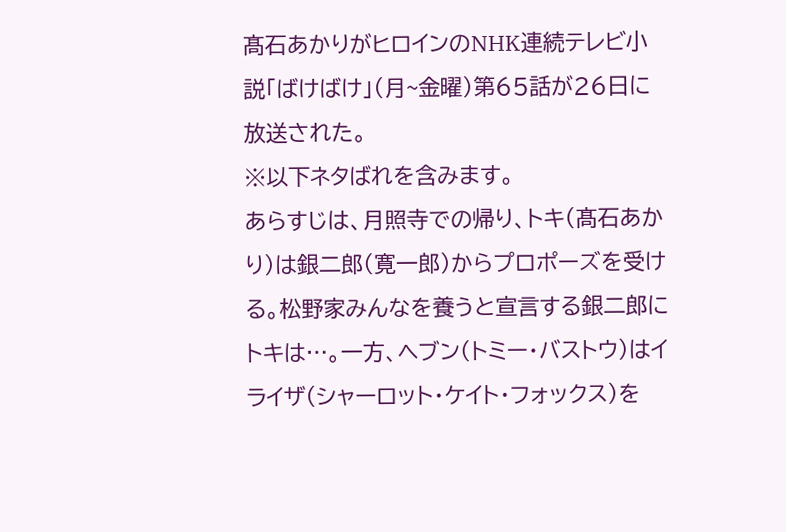髙石あかりがヒロインのNHK連続テレビ小説「ばけばけ」(月~金曜)第65話が26日に放送された。
※以下ネタばれを含みます。
あらすじは、月照寺での帰り、トキ(髙石あかり)は銀二郎(寛一郎)からプロポーズを受ける。松野家みんなを養うと宣言する銀二郎にトキは…。一方、ヘブン(トミー・バストウ)はイライザ(シャーロット・ケイト・フォックス)を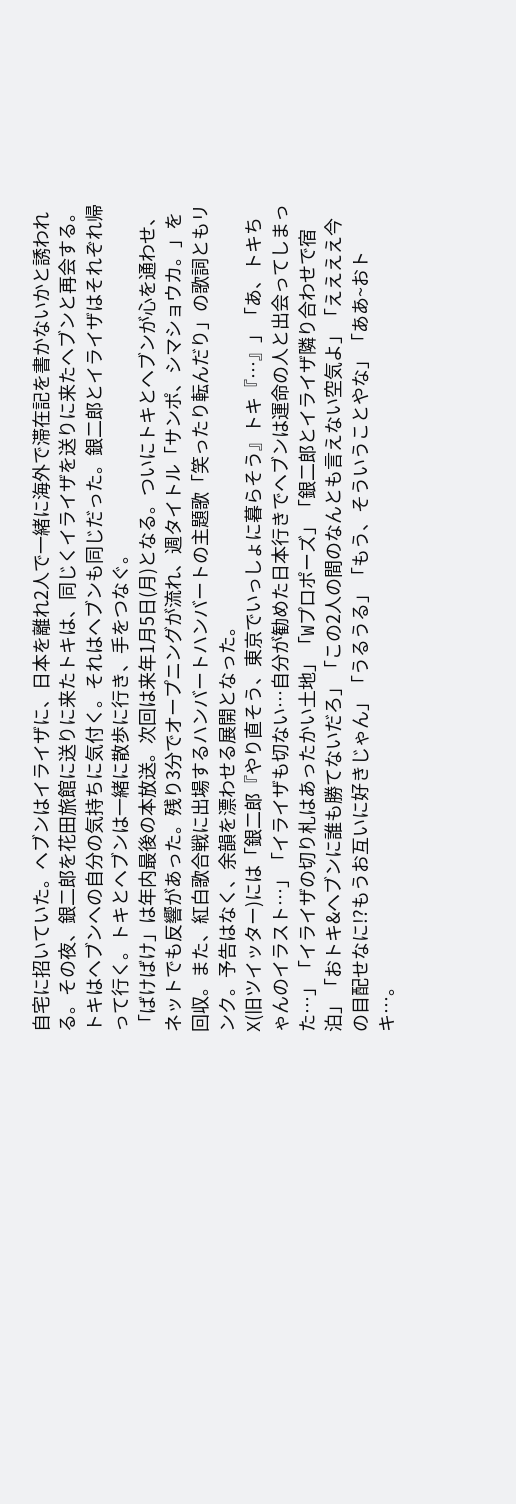自宅に招いていた。ヘブンはイライザに、日本を離れ2人で一緒に海外で滞在記を書かないかと誘われる。その夜、銀二郎を花田旅館に送りに来たトキは、同じくイライザを送りに来たヘブンと再会する。
トキはヘブンへの自分の気持ちに気付く。それはヘブンも同じだった。銀二郎とイライザはそれぞれ帰って行く。トキとヘブンは一緒に散歩に行き、手をつなぐ。
「ばけばけ」は年内最後の本放送。次回は来年1月5日(月)となる。ついにトキとヘブンが心を通わせ、ネットでも反響があった。残り3分でオープニングが流れ、週タイトル「サンポ、シマショウカ。」を回収。また、紅白歌合戦に出場するハンバートハンバートの主題歌「笑ったり転んだり」の歌詞ともリンク。予告はなく、余韻を漂わせる展開となった。
X(旧ツイッター)には「銀二郎『やり直そう、東京でいっしょに暮らそう』トキ『…』」「あ、トキちゃんのイラスト…」「イライザも切ない…自分が勧めた日本行きでヘブンは運命の人と出会ってしまった…」「イライザの切り札はあったかい土地」「Wプロポーズ」「銀二郎とイライザ隣り合わせで宿泊」「おトキ&ヘブンに誰も勝てないだろ」「この2人の間のなんとも言えない空気よ」「ええええ今の目配せなに!?もうお互いに好きじゃん」「うるうる」「もう、そういうことやな」「ああ~おトキ…。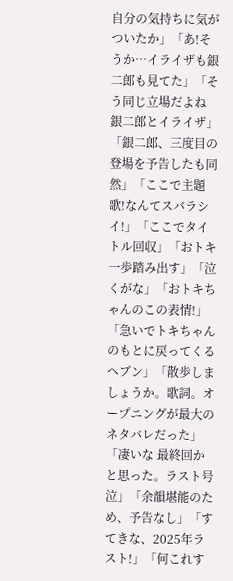自分の気持ちに気がついたか」「あ!そうか…イライザも銀二郎も見てた」「そう同じ立場だよね 銀二郎とイライザ」「銀二郎、三度目の登場を予告したも同然」「ここで主題歌!なんてスバラシイ!」「ここでタイトル回収」「おトキ一歩踏み出す」「泣くがな」「おトキちゃんのこの表情!」「急いでトキちゃんのもとに戻ってくるヘブン」「散歩しましょうか。歌詞。オープニングが最大のネタバレだった」「凄いな 最終回かと思った。ラスト号泣」「余韻堪能のため、予告なし」「すてきな、2025年ラスト!」「何これす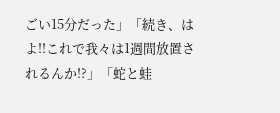ごい15分だった」「続き、はよ!!これで我々は1週間放置されるんか!?」「蛇と蛙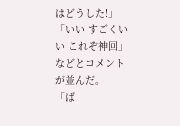はどうした!」「いい すごくいい これぞ神回」などとコメントが並んだ。
「ば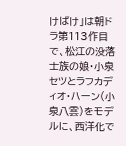けばけ」は朝ドラ第113作目で、松江の没落士族の娘・小泉セツとラフカディオ・ハーン(小泉八雲)をモデルに、西洋化で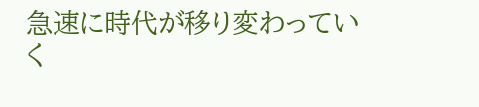急速に時代が移り変わっていく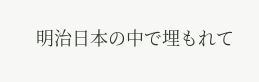明治日本の中で埋もれて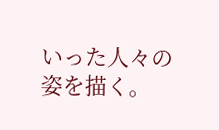いった人々の姿を描く。